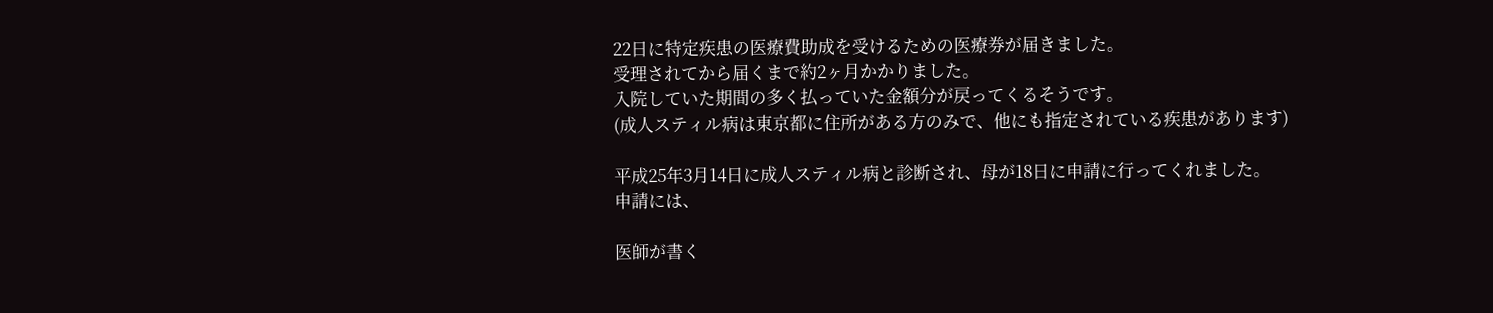22日に特定疾患の医療費助成を受けるための医療券が届きました。
受理されてから届くまで約2ヶ月かかりました。
入院していた期間の多く払っていた金額分が戻ってくるそうです。
(成人スティル病は東京都に住所がある方のみで、他にも指定されている疾患があります)

平成25年3月14日に成人スティル病と診断され、母が18日に申請に行ってくれました。
申請には、

医師が書く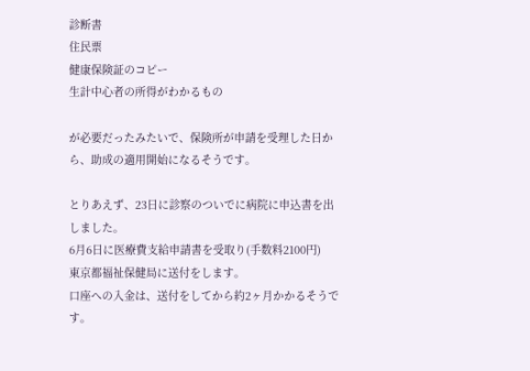診断書
住民票
健康保険証のコピー
生計中心者の所得がわかるもの

が必要だったみたいで、保険所が申請を受理した日から、助成の適用開始になるそうです。

とりあえず、23日に診察のついでに病院に申込書を出しました。
6月6日に医療費支給申請書を受取り(手数料2100円)
東京都福祉保健局に送付をします。
口座への入金は、送付をしてから約2ヶ月かかるそうです。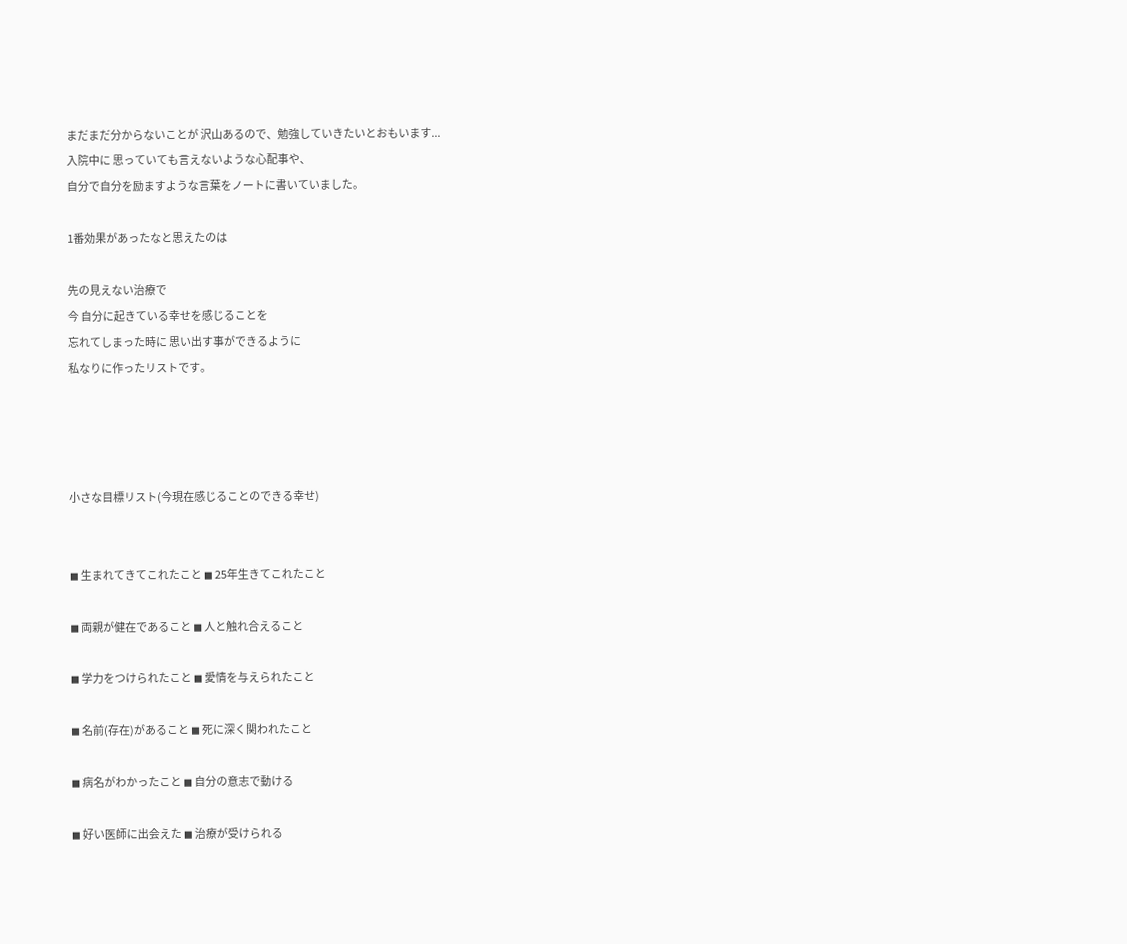まだまだ分からないことが 沢山あるので、勉強していきたいとおもいます...
入院中に 思っていても言えないような心配事や、
自分で自分を励ますような言葉をノートに書いていました。

1番効果があったなと思えたのは

先の見えない治療で
今 自分に起きている幸せを感じることを
忘れてしまった時に 思い出す事ができるように
私なりに作ったリストです。




小さな目標リスト(今現在感じることのできる幸せ)


◼ 生まれてきてこれたこと ◼ 25年生きてこれたこと

◼ 両親が健在であること ◼ 人と触れ合えること

◼ 学力をつけられたこと ◼ 愛情を与えられたこと

◼ 名前(存在)があること ◼ 死に深く関われたこと

◼ 病名がわかったこと ◼ 自分の意志で動ける

◼ 好い医師に出会えた ◼ 治療が受けられる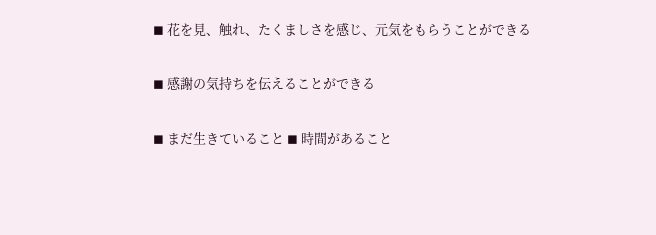◼ 花を見、触れ、たくましさを感じ、元気をもらうことができる

◼ 感謝の気持ちを伝えることができる

◼ まだ生きていること ◼ 時間があること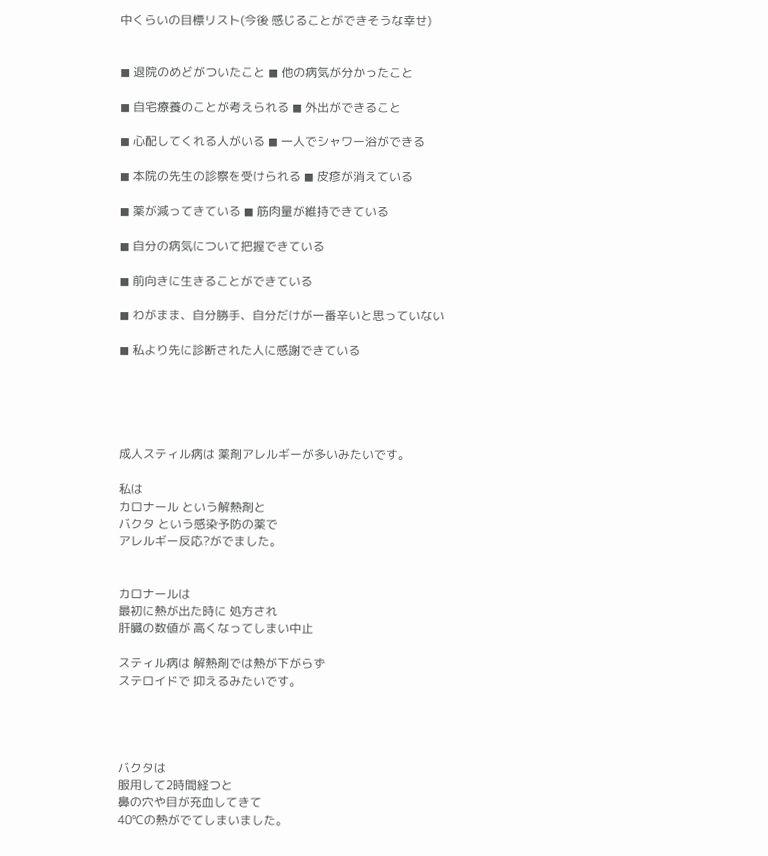中くらいの目標リスト(今後 感じることができそうな幸せ)


◼ 退院のめどがついたこと ◼ 他の病気が分かったこと

◼ 自宅療養のことが考えられる ◼ 外出ができること

◼ 心配してくれる人がいる ◼ 一人でシャワー浴ができる

◼ 本院の先生の診察を受けられる ◼ 皮疹が消えている

◼ 薬が減ってきている ◼ 筋肉量が維持できている

◼ 自分の病気について把握できている

◼ 前向きに生きることができている

◼ わがまま、自分勝手、自分だけが一番辛いと思っていない

◼ 私より先に診断された人に感謝できている





成人スティル病は 薬剤アレルギーが多いみたいです。

私は
カロナール という解熱剤と
バクタ という感染予防の薬で
アレルギー反応?がでました。


カロナールは
最初に熱が出た時に 処方され
肝臓の数値が 高くなってしまい中止

スティル病は 解熱剤では熱が下がらず
ステロイドで 抑えるみたいです。




バクタは
服用して2時間経つと
鼻の穴や目が充血してきて
40℃の熱がでてしまいました。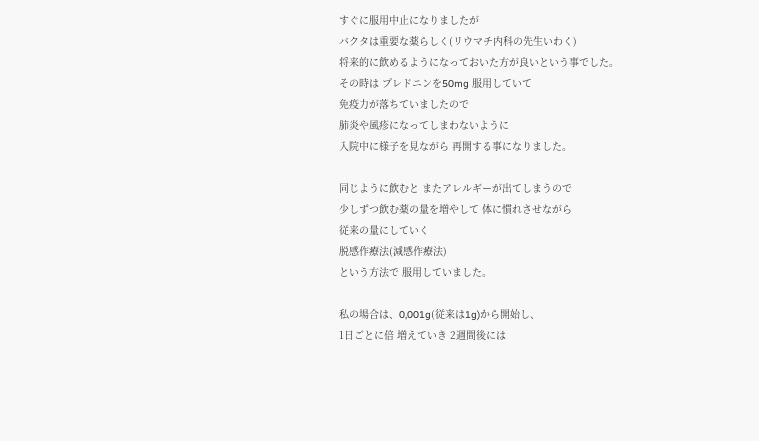すぐに服用中止になりましたが
バクタは重要な薬らしく(リウマチ内科の先生いわく)
将来的に飲めるようになっておいた方が良いという事でした。
その時は プレドニンを50mg 服用していて
免疫力が落ちていましたので
肺炎や風疹になってしまわないように
入院中に様子を見ながら 再開する事になりました。

同じように飲むと またアレルギーが出てしまうので
少しずつ飲む薬の量を増やして 体に慣れさせながら
従来の量にしていく
脱感作療法(減感作療法)
という方法で 服用していました。

私の場合は、0,001g(従来は1g)から開始し、
1日ごとに倍 増えていき 2週間後には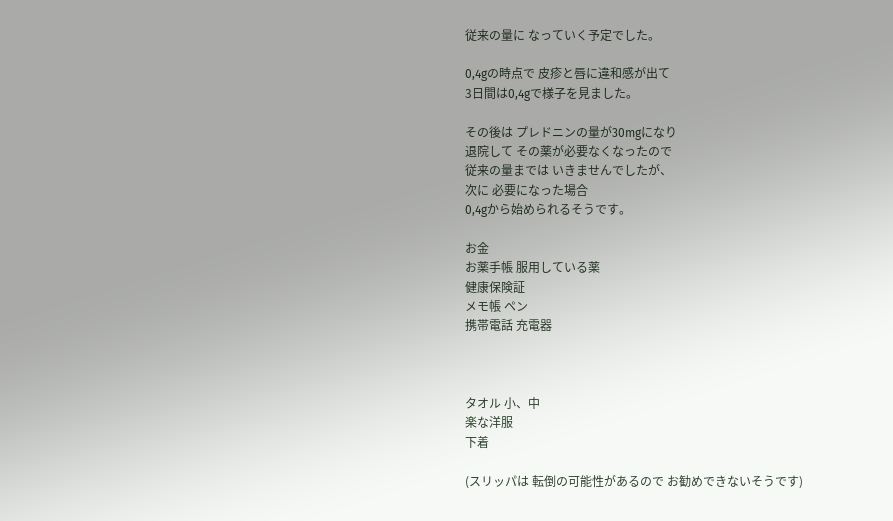従来の量に なっていく予定でした。

0,4gの時点で 皮疹と唇に違和感が出て
3日間は0,4gで様子を見ました。

その後は プレドニンの量が30mgになり
退院して その薬が必要なくなったので
従来の量までは いきませんでしたが、
次に 必要になった場合
0,4gから始められるそうです。

お金
お薬手帳 服用している薬
健康保険証
メモ帳 ペン
携帯電話 充電器



タオル 小、中
楽な洋服
下着

(スリッパは 転倒の可能性があるので お勧めできないそうです)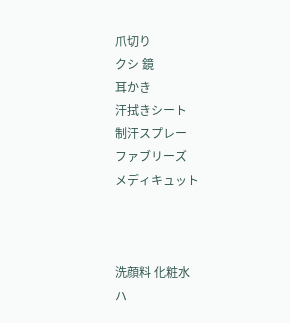爪切り
クシ 鏡
耳かき
汗拭きシート
制汗スプレー
ファブリーズ
メディキュット



洗顔料 化粧水
ハ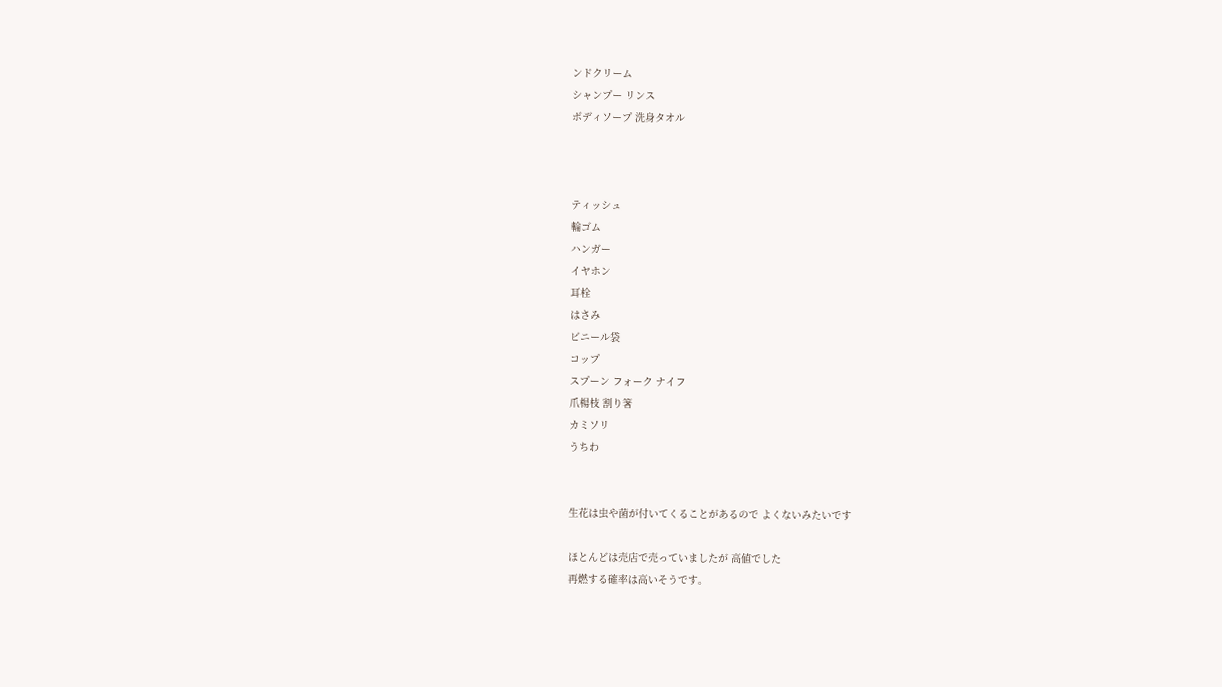ンドクリーム
シャンプー リンス
ボディソープ 洗身タオル



ティッシュ
輪ゴム
ハンガー
イヤホン
耳栓
はさみ
ビニール袋
コップ
スプーン フォーク ナイフ
爪楊枝 割り箸
カミソリ
うちわ


生花は虫や菌が付いてくることがあるので よくないみたいです

ほとんどは売店で売っていましたが 高値でした
再燃する確率は高いそうです。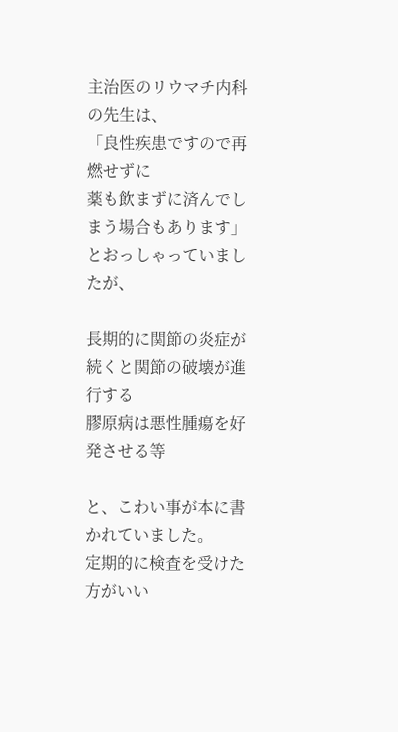主治医のリウマチ内科の先生は、
「良性疾患ですので再燃せずに
薬も飲まずに済んでしまう場合もあります」
とおっしゃっていましたが、

長期的に関節の炎症が続くと関節の破壊が進行する
膠原病は悪性腫瘍を好発させる等

と、こわい事が本に書かれていました。
定期的に検査を受けた方がいい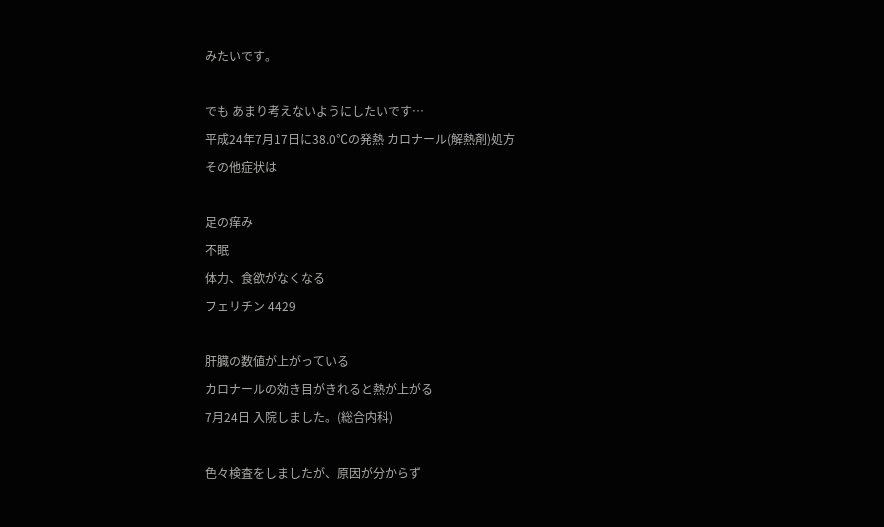みたいです。

でも あまり考えないようにしたいです…
平成24年7月17日に38.0℃の発熱 カロナール(解熱剤)処方
その他症状は

足の痒み
不眠
体力、食欲がなくなる
フェリチン 4429

肝臓の数値が上がっている
カロナールの効き目がきれると熱が上がる
7月24日 入院しました。(総合内科)

色々検査をしましたが、原因が分からず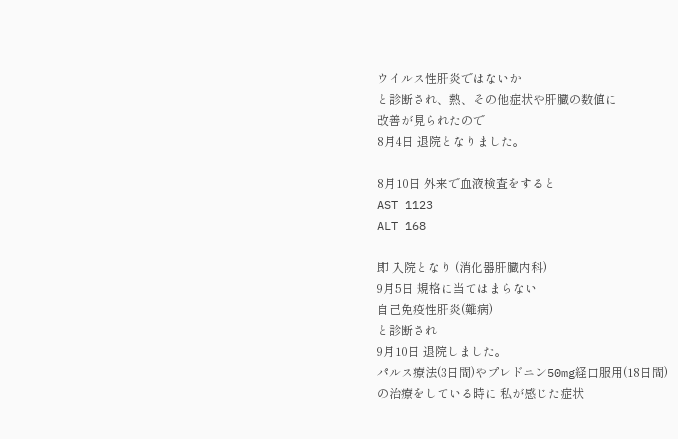ウイルス性肝炎ではないか
と診断され、熱、その他症状や肝臓の数値に
改善が見られたので
8月4日 退院となりました。

8月10日 外来で血液検査をすると
AST 1123
ALT 168

即 入院となり (消化器肝臓内科)
9月5日 規格に当てはまらない
自己免疫性肝炎(難病)
と診断され
9月10日 退院しました。
パルス療法(3日間)やプレドニン50mg経口服用(18日間)
の治療をしている時に 私が感じた症状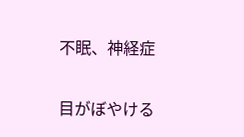不眠、神経症

目がぼやける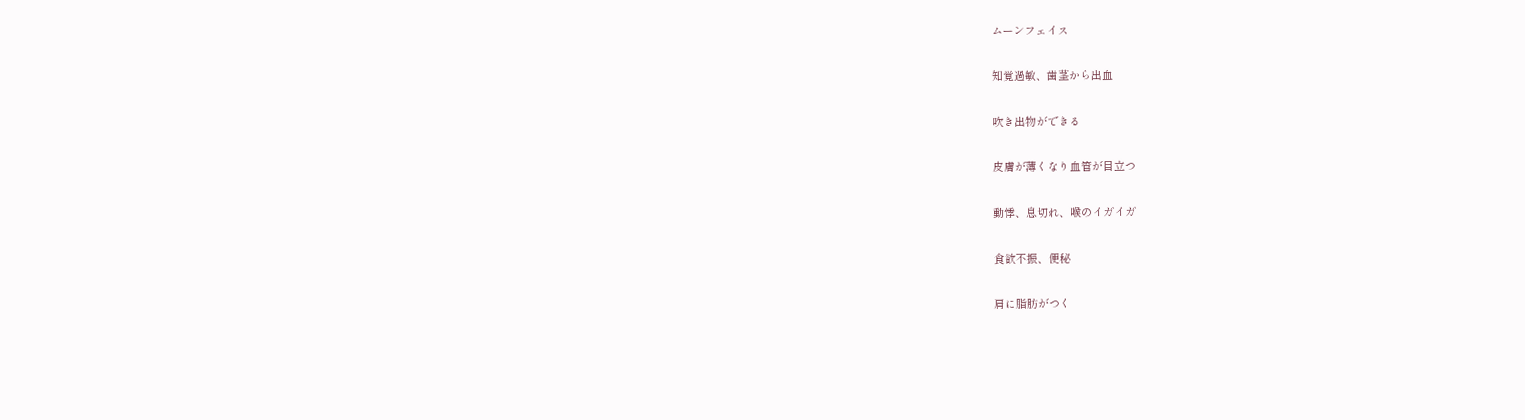ムーンフェイス

知覚過敏、歯茎から出血

吹き出物ができる

皮膚が薄くなり血管が目立つ

動悸、息切れ、喉のイガイガ

食欲不振、便秘

肩に脂肪がつく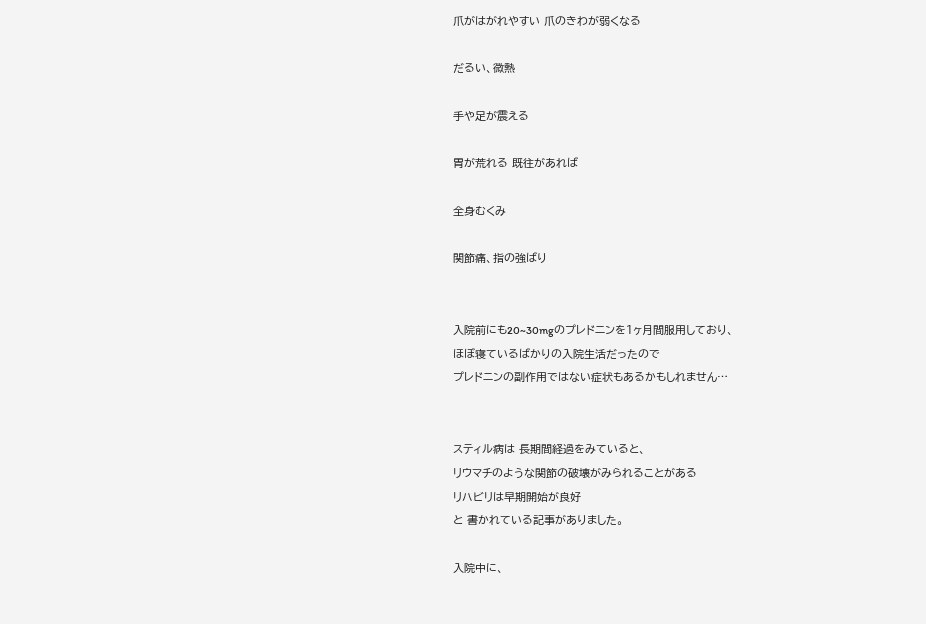爪がはがれやすい 爪のきわが弱くなる

だるい、微熱

手や足が震える

胃が荒れる 既往があれば

全身むくみ

関節痛、指の強ばり


入院前にも20~30mgのプレドニンを1ヶ月間服用しており、
ほぼ寝ているばかりの入院生活だったので
プレドニンの副作用ではない症状もあるかもしれません…


スティル病は 長期間経過をみていると、
リウマチのような関節の破壊がみられることがある
リハビリは早期開始が良好
と 書かれている記事がありました。

入院中に、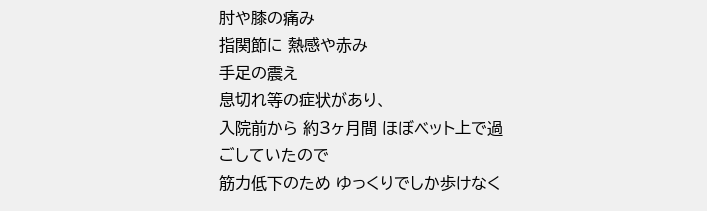肘や膝の痛み
指関節に 熱感や赤み
手足の震え
息切れ等の症状があり、
入院前から 約3ヶ月間 ほぼベット上で過ごしていたので
筋力低下のため ゆっくりでしか歩けなく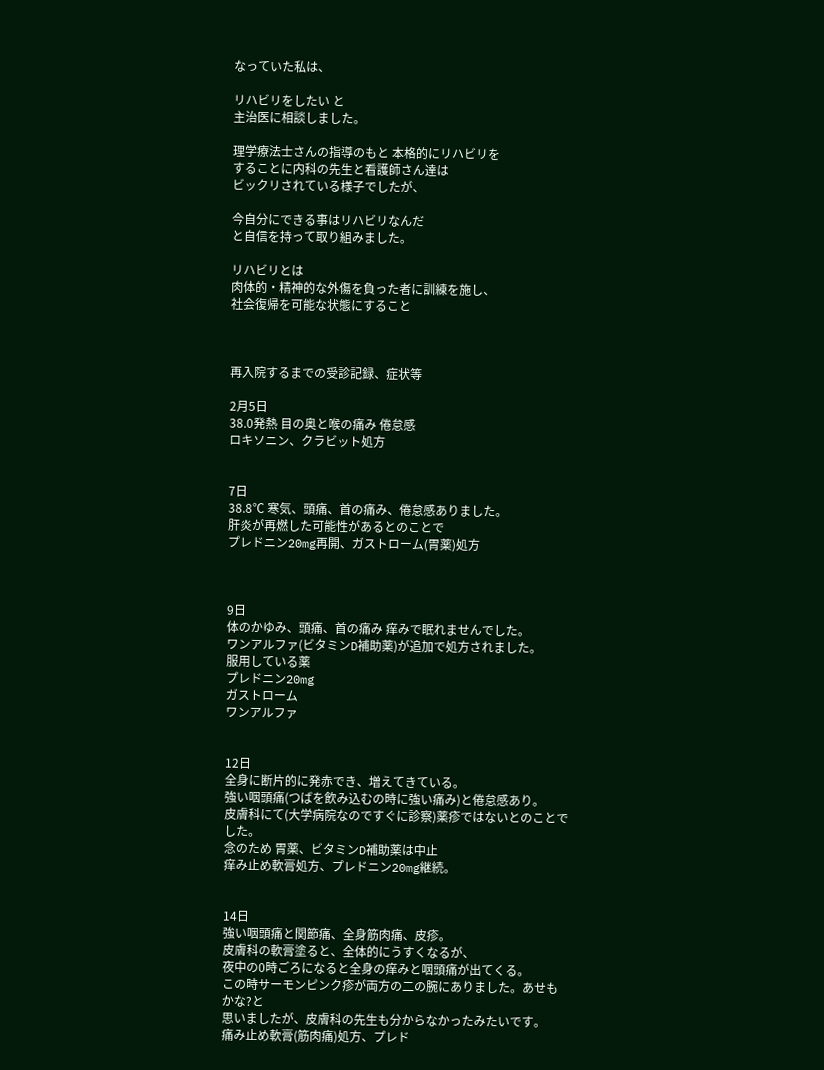なっていた私は、

リハビリをしたい と
主治医に相談しました。

理学療法士さんの指導のもと 本格的にリハビリを
することに内科の先生と看護師さん達は
ビックリされている様子でしたが、

今自分にできる事はリハビリなんだ
と自信を持って取り組みました。

リハビリとは
肉体的・精神的な外傷を負った者に訓練を施し、
社会復帰を可能な状態にすること



再入院するまでの受診記録、症状等

2月5日
38.0発熱 目の奥と喉の痛み 倦怠感
ロキソニン、クラビット処方


7日
38.8℃ 寒気、頭痛、首の痛み、倦怠感ありました。
肝炎が再燃した可能性があるとのことで
プレドニン20mg再開、ガストローム(胃薬)処方



9日
体のかゆみ、頭痛、首の痛み 痒みで眠れませんでした。
ワンアルファ(ビタミンD補助薬)が追加で処方されました。
服用している薬
プレドニン20mg
ガストローム
ワンアルファ


12日
全身に断片的に発赤でき、増えてきている。
強い咽頭痛(つばを飲み込むの時に強い痛み)と倦怠感あり。
皮膚科にて(大学病院なのですぐに診察)薬疹ではないとのことでした。
念のため 胃薬、ビタミンD補助薬は中止
痒み止め軟膏処方、プレドニン20mg継続。


14日
強い咽頭痛と関節痛、全身筋肉痛、皮疹。
皮膚科の軟膏塗ると、全体的にうすくなるが、
夜中の0時ごろになると全身の痒みと咽頭痛が出てくる。
この時サーモンピンク疹が両方の二の腕にありました。あせも かな?と
思いましたが、皮膚科の先生も分からなかったみたいです。
痛み止め軟膏(筋肉痛)処方、プレド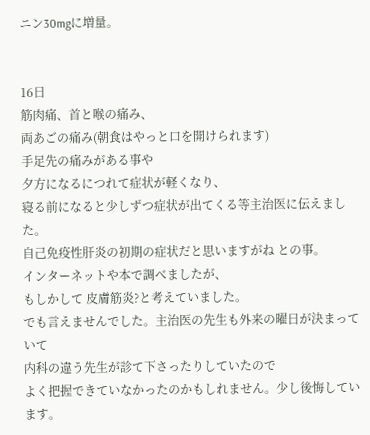ニン30mgに増量。


16日
筋肉痛、首と喉の痛み、
両あごの痛み(朝食はやっと口を開けられます)
手足先の痛みがある事や
夕方になるにつれて症状が軽くなり、
寝る前になると少しずつ症状が出てくる等主治医に伝えました。
自己免疫性肝炎の初期の症状だと思いますがね との事。
インターネットや本で調べましたが、
もしかして 皮膚筋炎?と考えていました。
でも言えませんでした。主治医の先生も外来の曜日が決まっていて
内科の違う先生が診て下さったりしていたので
よく把握できていなかったのかもしれません。少し後悔しています。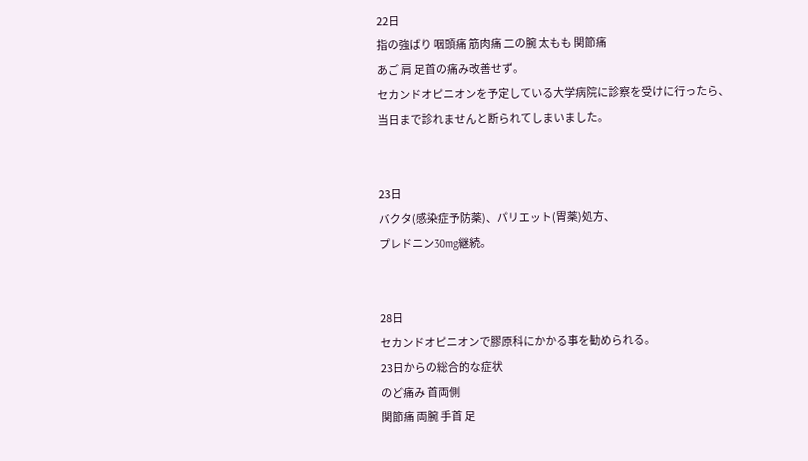22日
指の強ばり 咽頭痛 筋肉痛 二の腕 太もも 関節痛
あご 肩 足首の痛み改善せず。
セカンドオピニオンを予定している大学病院に診察を受けに行ったら、
当日まで診れませんと断られてしまいました。


23日
バクタ(感染症予防薬)、パリエット(胃薬)処方、
プレドニン30mg継続。


28日
セカンドオピニオンで膠原科にかかる事を勧められる。
23日からの総合的な症状
のど痛み 首両側
関節痛 両腕 手首 足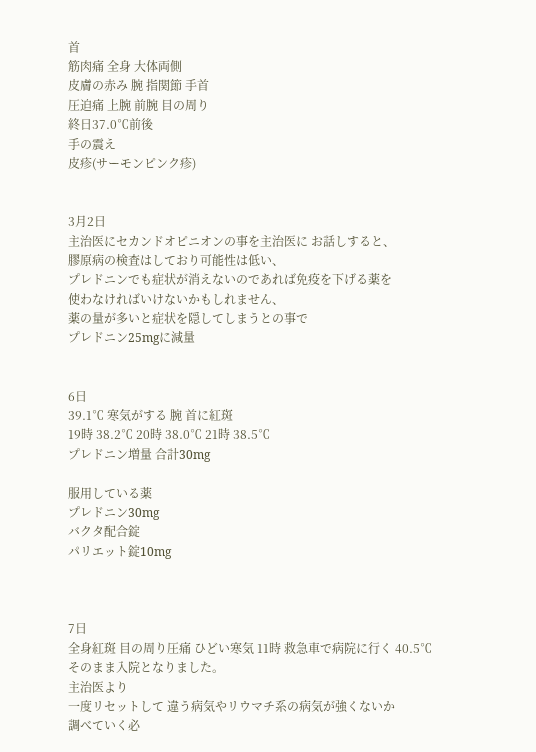首
筋肉痛 全身 大体両側
皮膚の赤み 腕 指関節 手首
圧迫痛 上腕 前腕 目の周り
終日37.0℃前後
手の震え
皮疹(サーモンピンク疹)


3月2日
主治医にセカンドオピニオンの事を主治医に お話しすると、
膠原病の検査はしており可能性は低い、
プレドニンでも症状が消えないのであれば免疫を下げる薬を
使わなければいけないかもしれません、
薬の量が多いと症状を隠してしまうとの事で
プレドニン25mgに減量


6日
39.1℃ 寒気がする 腕 首に紅斑
19時 38.2℃ 20時 38.0℃ 21時 38.5℃
プレドニン増量 合計30mg

服用している薬
プレドニン30mg
バクタ配合錠
パリエット錠10mg



7日
全身紅斑 目の周り圧痛 ひどい寒気 11時 救急車で病院に行く 40.5℃
そのまま入院となりました。
主治医より
一度リセットして 違う病気やリウマチ系の病気が強くないか
調べていく必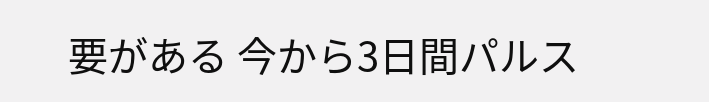要がある 今から3日間パルス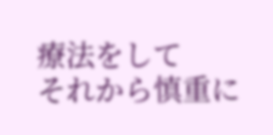療法をして
それから慎重に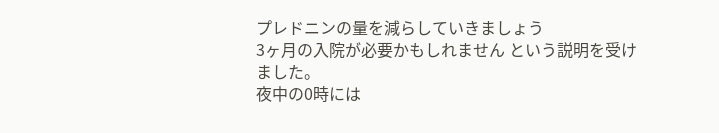プレドニンの量を減らしていきましょう
3ヶ月の入院が必要かもしれません という説明を受けました。
夜中の0時には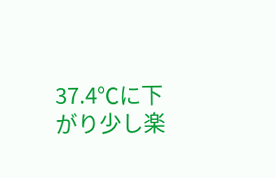37.4℃に下がり少し楽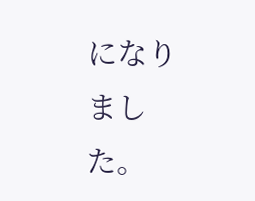になりました。